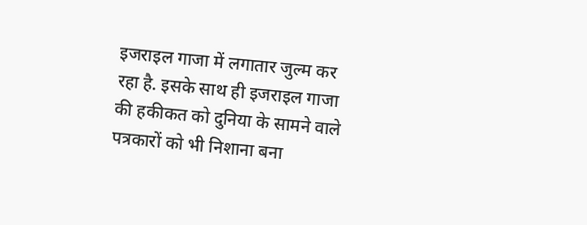इजराइल गाजा में लगातार जुल्म कर रहा है. इसके साथ ही इजराइल गाजा की हकीकत को दुनिया के सामने वाले पत्रकारों को भी निशाना बना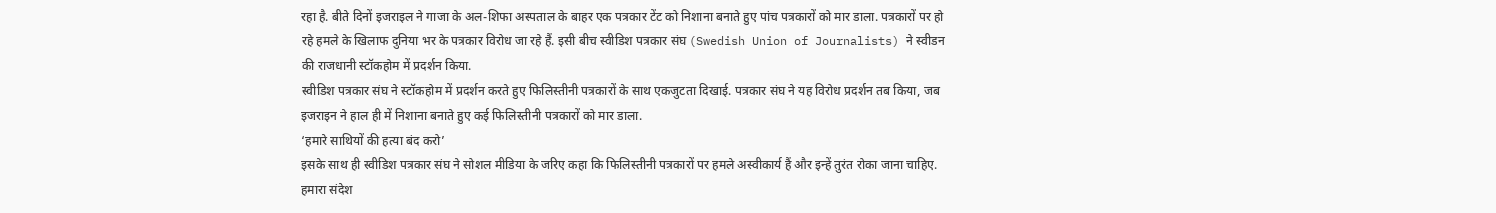रहा है. बीते दिनों इजराइल ने गाजा के अल-शिफा अस्पताल के बाहर एक पत्रकार टेंट को निशाना बनाते हुए पांच पत्रकारों को मार डाला. पत्रकारों पर हो रहे हमले के खिलाफ दुनिया भर के पत्रकार विरोध जा रहे हैं. इसी बीच स्वीडिश पत्रकार संघ (Swedish Union of Journalists) ने स्वीडन की राजधानी स्टॉकहोम में प्रदर्शन किया.
स्वीडिश पत्रकार संघ ने स्टॉकहोम में प्रदर्शन करते हुए फिलिस्तीनी पत्रकारों के साथ एकजुटता दिखाई. पत्रकार संघ ने यह विरोध प्रदर्शन तब किया, जब इजराइन ने हाल ही में निशाना बनाते हुए कई फिलिस्तीनी पत्रकारों को मार डाला.
‘हमारे साथियों की हत्या बंद करो’
इसके साथ ही स्वीडिश पत्रकार संघ ने सोशल मीडिया के जरिए कहा कि फिलिस्तीनी पत्रकारों पर हमले अस्वीकार्य हैं और इन्हें तुरंत रोका जाना चाहिए. हमारा संदेश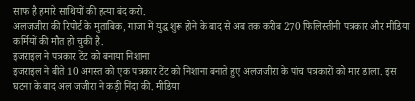साफ है हमारे साथियों की हत्या बंद करो.
अलजजीरा की रिपोर्ट के मुताबिक, गाजा में युद्ध शुरू होने के बाद से अब तक करीब 270 फिलिस्तीनी पत्रकार और मीडिया कर्मियों की मौत हो चुकी है.
इजराइल ने पत्रकार टेंट को बनाया निशाना
इजराइल ने बीते 10 अगस्त को एक पत्रकार टेंट को निशाना बनाते हुए अलजजीरा के पांच पत्रकारों को मार डाला. इस घटना के बाद अल जजीरा ने कड़ी निंदा की. मीडिया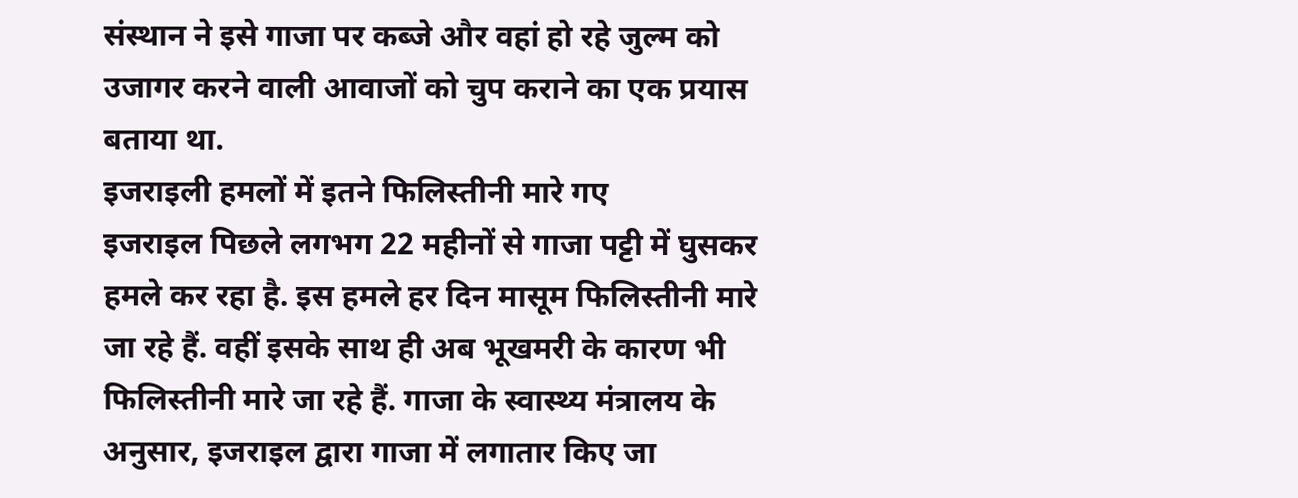संस्थान ने इसे गाजा पर कब्जे और वहां हो रहे जुल्म को उजागर करने वाली आवाजों को चुप कराने का एक प्रयास बताया था.
इजराइली हमलों में इतने फिलिस्तीनी मारे गए
इजराइल पिछले लगभग 22 महीनों से गाजा पट्टी में घुसकर हमले कर रहा है. इस हमले हर दिन मासूम फिलिस्तीनी मारे जा रहे हैं. वहीं इसके साथ ही अब भूखमरी के कारण भी फिलिस्तीनी मारे जा रहे हैं. गाजा के स्वास्थ्य मंत्रालय के अनुसार, इजराइल द्वारा गाजा में लगातार किए जा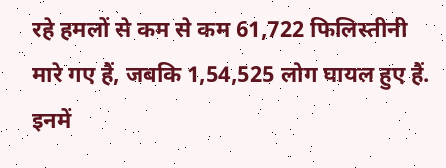रहे हमलों से कम से कम 61,722 फिलिस्तीनी मारे गए हैं, जबकि 1,54,525 लोग घायल हुए हैं. इनमें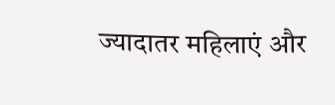ज्यादातर महिलाएं और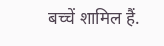बच्चें शामिल हैं.